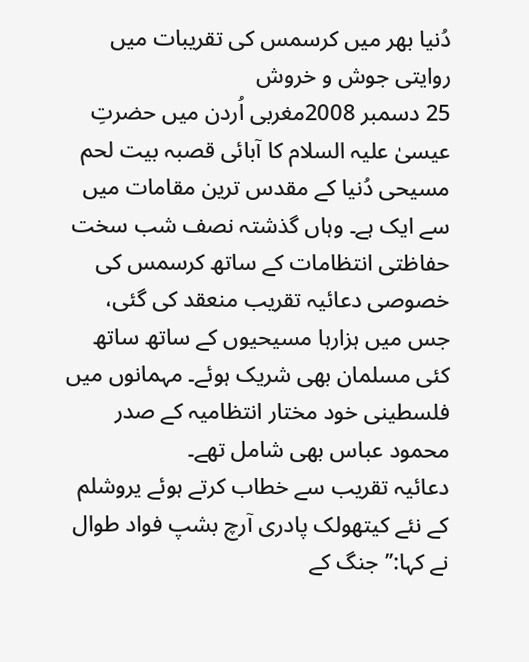دُنیا بھر میں کرسمس کی تقریبات میں روایتی جوش و خروش
25 دسمبر 2008مغربی اُردن میں حضرتِ عیسیٰ علیہ السلام کا آبائی قصبہ بیت لحم مسیحی دُنیا کے مقدس ترین مقامات میں سے ایک ہے۔ وہاں گذشتہ نصف شب سخت حفاظتی انتظامات کے ساتھ کرسمس کی خصوصی دعائیہ تقریب منعقد کی گئی، جس میں ہزارہا مسیحیوں کے ساتھ ساتھ کئی مسلمان بھی شریک ہوئے۔ مہمانوں میں فلسطینی خود مختار انتظامیہ کے صدر محمود عباس بھی شامل تھے۔
دعائیہ تقریب سے خطاب کرتے ہوئے یروشلم کے نئے کیتھولک پادری آرچ بشپ فواد طوال نے کہا:’’جنگ کے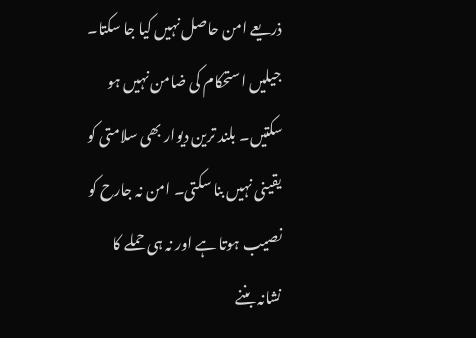ذریعے امن حاصل نہیں کیا جا سکتا۔ جیلیں استحکام کی ضامن نہیں ہو سکتیں۔ بلند ترین دیوار بھی سلامتی کو یقینی نہیں بنا سکتی۔ امن نہ جارح کو نصیب ہوتا ہے اور نہ ہی حملے کا نشانہ بننے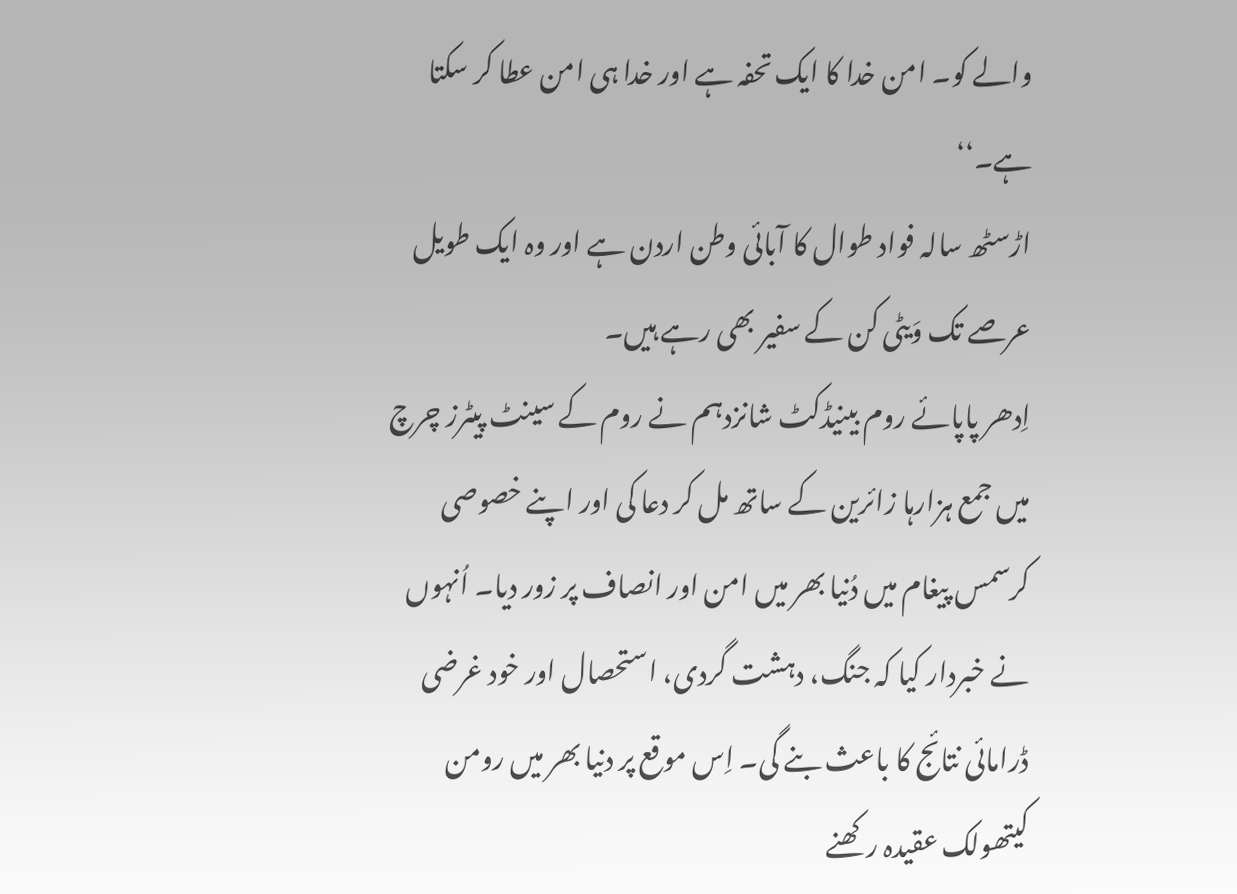والے کو۔ امن خدا کا ایک تحفہ ہے اور خدا ہی امن عطا کر سکتا ہے۔‘‘
اڑسٹھ سالہ فواد طوال کا آبائی وطن اردن ہے اور وہ ایک طویل عرصے تک وَیٹی کن کے سفیر بھی رہے ہیں۔
اِدھر پاپائے روم بینیڈکٹ شانزدہم نے روم کے سینٹ پیٹرز چرچ میں جمع ہزارہا زائرین کے ساتھ مل کر دعا کی اور اپنے خصوصی کرسمس پیغام میں دُنیا بھر میں امن اور انصاف پر زور دیا۔ اُنہوں نے خبردار کیا کہ جنگ، دہشت گردی، استحصال اور خود غرضی ڈرامائی نتائج کا باعث بنے گی۔ اِس موقع پر دنیا بھر میں رومن کیتھولک عقیدہ رکھنے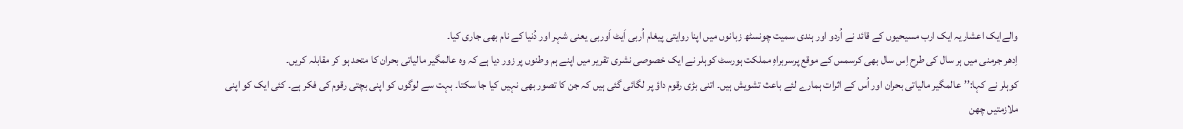والےایک اعشاریہ ایک ارب مسیحیوں کے قائد نے اُردو اور ہندی سمیت چونسٹھ زبانوں میں اپنا روایتی پیغام اُربی اَیٹ اَوربی یعنی شہر اور دُنیا کے نام بھی جاری کیا۔
اِدھر جرمنی میں ہر سال کی طرح اِس سال بھی کرسمس کے موقع پرسربراہِ مملکت ہورسٹ کوہلر نے ایک خصوصی نشری تقریر میں اپنے ہم وطنوں پر زور دیا ہے کہ وہ عالمگیر مالیاتی بحران کا متحد ہو کر مقابلہ کریں۔
کوہلر نے کہا:’’عالمگیر مالیاتی بحران اور اُس کے اثرات ہمارے لئے باعث تشویش ہیں۔ اتنی بڑی رقوم داؤ پر لگائی گئی ہیں کہ جن کا تصور بھی نہیں کیا جا سکتا۔ بہت سے لوگوں کو اپنی بچتی رقوم کی فکر ہے۔ کئی ایک کو اپنی ملازمتیں چھن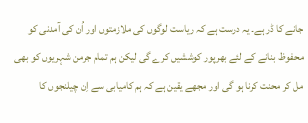جانے کا ڈر ہے۔ یہ درست ہے کہ ریاست لوگوں کی ملازمتوں اور اُن کی آمدنی کو محفوظ بنانے کے لئے بھرپور کوششیں کرے گی لیکن ہم تمام جرمن شہریوں کو بھی مل کر محنت کرنا ہو گی اور مجھے یقین ہے کہ ہم کامیابی سے اِن چیلنجوں کا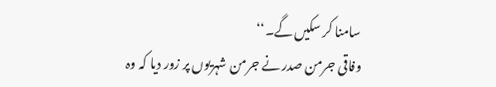سامنا کر سکیں گے۔‘‘
وفاقی جرمن صدر نے جرمن شہریوں پر زور دیا کہ وہ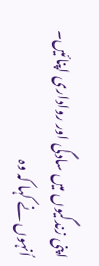اپنی زندگیوں میں سادگی اور رواداری اپنائیں۔ اُنہوں نے کہا کہ وہ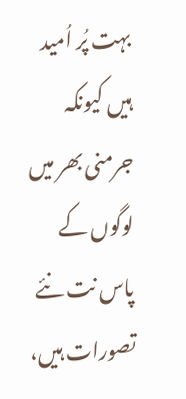بہت پُر اُمید ہیں کیونکہ جرمنی بھر میں لوگوں کے پاس نت نئے تصورات ہیں،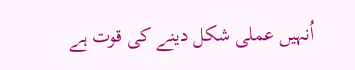اُنہیں عملی شکل دینے کی قوت ہے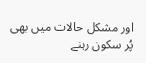اور مشکل حالات میں بھی پُر سکون رہنے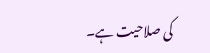کی صلاحیت ہے۔